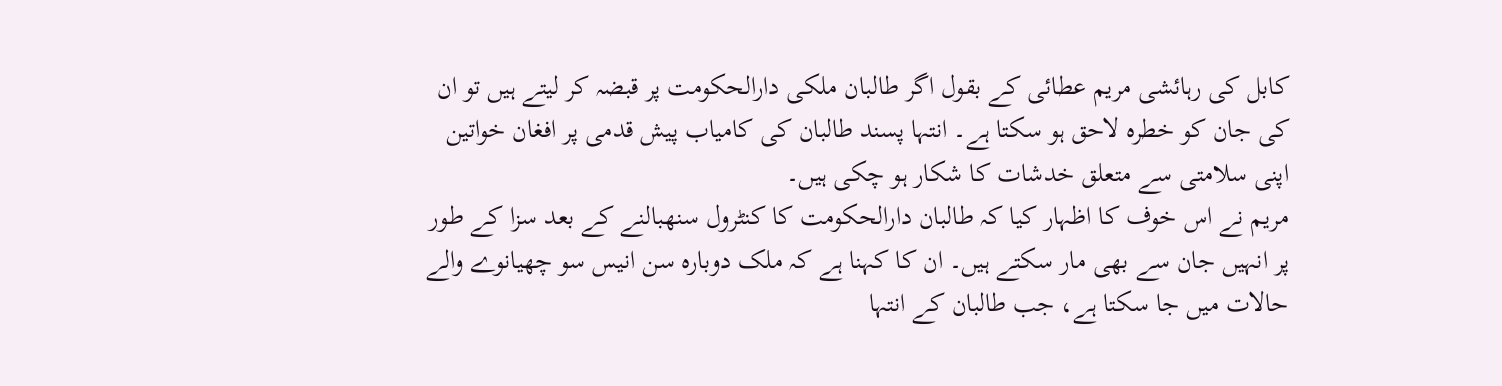کابل کی رہائشی مریم عطائی کے بقول اگر طالبان ملکی دارالحکومت پر قبضہ کر لیتے ہیں تو ان کی جان کو خطرہ لاحق ہو سکتا ہے۔ انتہا پسند طالبان کی کامیاب پیش قدمی پر افغان خواتین اپنی سلامتی سے متعلق خدشات کا شکار ہو چکی ہیں۔
مریم نے اس خوف کا اظہار کیا کہ طالبان دارالحکومت کا کنٹرول سنھبالنے کے بعد سزا کے طور پر انہیں جان سے بھی مار سکتے ہیں۔ ان کا کہنا ہے کہ ملک دوبارہ سن انیس سو چھیانوے والے حالات میں جا سکتا ہے، جب طالبان کے انتہا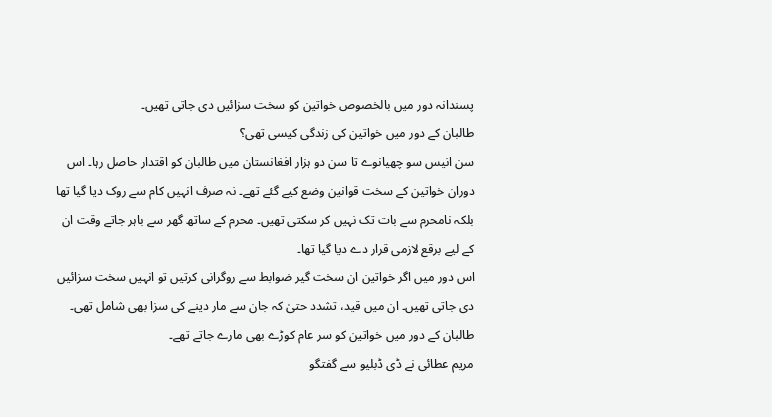پسندانہ دور میں بالخصوص خواتین کو سخت سزائیں دی جاتی تھیں۔
طالبان کے دور میں خواتین کی زندگی کیسی تھی؟
سن انیس سو چھیانوے تا سن دو ہزار افغانستان میں طالبان کو اقتدار حاصل رہا۔ اس دوران خواتین کے سخت قوانین وضع کیے گئے تھے۔ نہ صرف انہیں کام سے روک دیا گیا تھا بلکہ نامحرم سے بات تک نہیں کر سکتی تھیں۔ محرم کے ساتھ گھر سے باہر جاتے وقت ان کے لیے برقع لازمی قرار دے دیا گیا تھا۔
اس دور میں اگر خواتین ان سخت گیر ضوابط سے روگرانی کرتیں تو انہیں سخت سزائیں دی جاتی تھیں۔ ان میں قید، تشدد حتیٰ کہ جان سے مار دینے کی سزا بھی شامل تھی۔ طالبان کے دور میں خواتین کو سر عام کوڑے بھی مارے جاتے تھے۔
مریم عطائی نے ڈی ڈبلیو سے گفتگو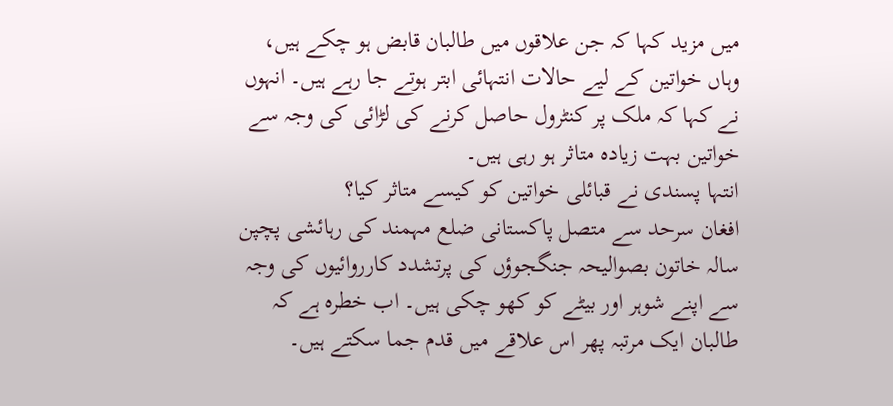میں مزید کہا کہ جن علاقوں میں طالبان قابض ہو چکے ہیں، وہاں خواتین کے لیے حالات انتہائی ابتر ہوتے جا رہے ہیں۔ انہوں نے کہا کہ ملک پر کنٹرول حاصل کرنے کی لڑائی کی وجہ سے خواتین بہت زیادہ متاثر ہو رہی ہیں۔
انتہا پسندی نے قبائلی خواتین کو کیسے متاثر کیا؟
افغان سرحد سے متصل پاکستانی ضلع مہمند کی رہائشی پچپن سالہ خاتون بصوالیحہ جنگجوؤں کی پرتشدد کارروائیوں کی وجہ سے اپنے شوہر اور بیٹے کو کھو چکی ہیں۔ اب خطرہ ہے کہ طالبان ایک مرتبہ پھر اس علاقے میں قدم جما سکتے ہیں۔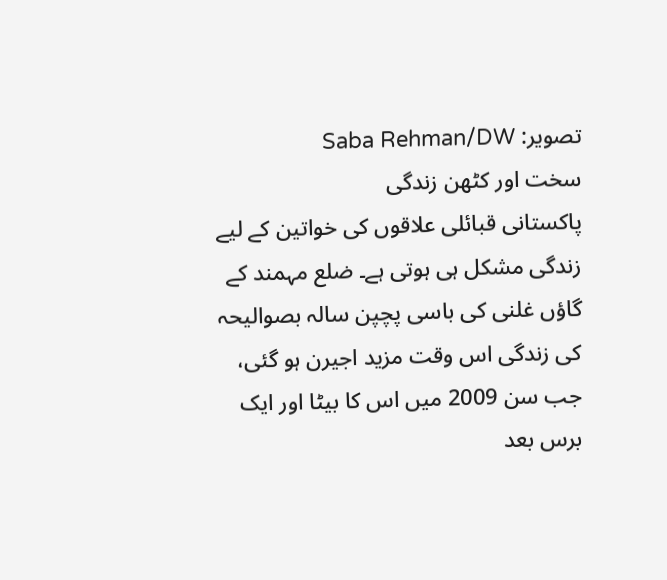تصویر: Saba Rehman/DW
سخت اور کٹھن زندگی
پاکستانی قبائلی علاقوں کی خواتین کے لیے زندگی مشکل ہی ہوتی ہے۔ ضلع مہمند کے گاؤں غلنی کی باسی پچپن سالہ بصوالیحہ کی زندگی اس وقت مزید اجیرن ہو گئی، جب سن 2009 میں اس کا بیٹا اور ایک برس بعد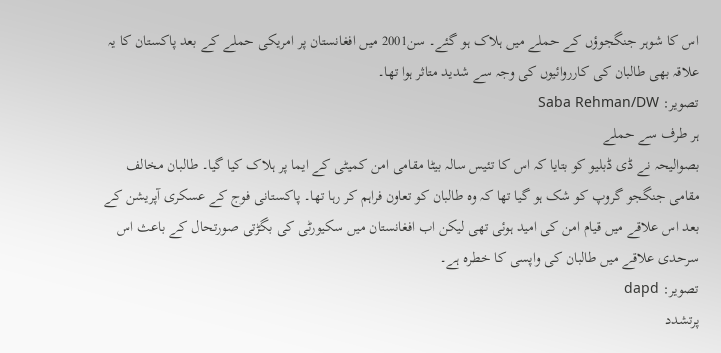اس کا شوہر جنگجوؤں کے حملے میں ہلاک ہو گئے۔ سن2001 میں افغانستان پر امریکی حملے کے بعد پاکستان کا یہ علاقہ بھی طالبان کی کارروائیوں کی وجہ سے شدید متاثر ہوا تھا۔
تصویر: Saba Rehman/DW
ہر طرف سے حملے
بصوالیحہ نے ڈی ڈبلیو کو بتایا کہ اس کا تئیس سالہ بیٹا مقامی امن کمیٹی کے ایما پر ہلاک کیا گیا۔ طالبان مخالف مقامی جنگجو گروپ کو شک ہو گیا تھا کہ وہ طالبان کو تعاون فراہم کر رہا تھا۔ پاکستانی فوج کے عسکری آپریشن کے بعد اس علاقے میں قیام امن کی امید ہوئی تھی لیکن اب افغانستان میں سکیورٹی کی بگڑتی صورتحال کے باعث اس سرحدی علاقے میں طالبان کی واپسی کا خطرہ ہے۔
تصویر: dapd
پرتشدد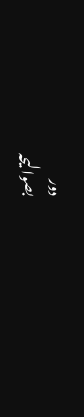دور
بصوالیحہ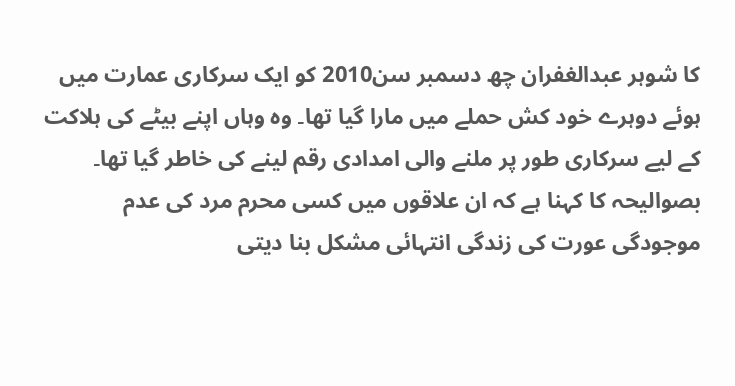کا شوہر عبدالغفران چھ دسمبر سن2010 کو ایک سرکاری عمارت میں ہوئے دوہرے خود کش حملے میں مارا گیا تھا۔ وہ وہاں اپنے بیٹے کی ہلاکت کے لیے سرکاری طور پر ملنے والی امدادی رقم لینے کی خاطر گیا تھا۔ بصوالیحہ کا کہنا ہے کہ ان علاقوں میں کسی محرم مرد کی عدم موجودگی عورت کی زندگی انتہائی مشکل بنا دیتی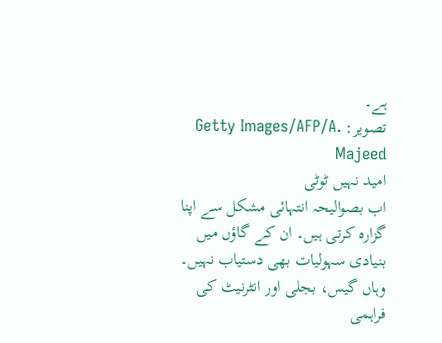ہے۔
تصویر: Getty Images/AFP/A. Majeed
امید نہیں ٹوٹی
اب بصوالیحہ انتہائی مشکل سے اپنا گزارہ کرتی ہیں۔ ان کے گاؤں میں بنیادی سہولیات بھی دستیاب نہیں۔ وہاں گیس، بجلی اور انٹرنیٹ کی فراہمی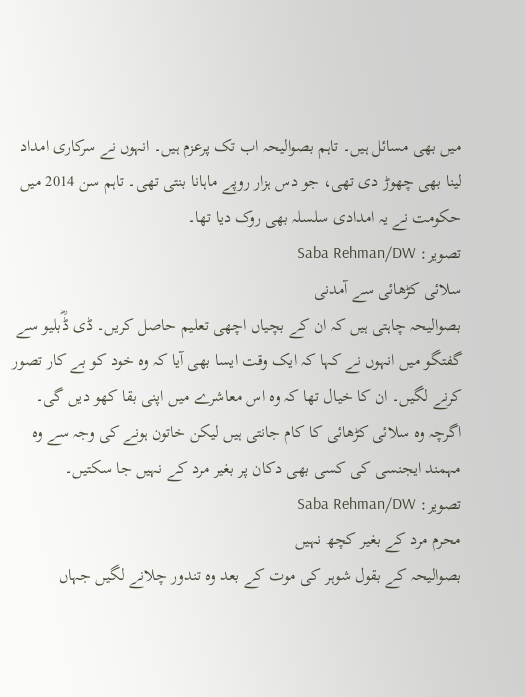میں بھی مسائل ہیں۔ تاہم بصوالیحہ اب تک پرعزم ہیں۔ انہوں نے سرکاری امداد لینا بھی چھوڑ دی تھی، جو دس ہزار روپے ماہانا بنتی تھی۔ تاہم سن 2014 میں حکومت نے یہ امدادی سلسلہ بھی روک دیا تھا۔
تصویر: Saba Rehman/DW
سلائی کڑھائی سے آمدنی
بصوالیحہ چاہتی ہیں کہ ان کے بچیاں اچھی تعلیم حاصل کریں۔ ڈی ڈؓبلیو سے گفتگو میں انہوں نے کہا کہ ایک وقت ایسا بھی آیا کہ وہ خود کو بے کار تصور کرنے لگیں۔ ان کا خیال تھا کہ وہ اس معاشرے میں اپنی بقا کھو دیں گی۔ اگرچہ وہ سلائی کڑھائی کا کام جانتی ہیں لیکن خاتون ہونے کی وجہ سے وہ مہمند ایجنسی کی کسی بھی دکان پر بغیر مرد کے نہیں جا سکتیں۔
تصویر: Saba Rehman/DW
محرم مرد کے بغیر کچھ نہیں
بصوالیحہ کے بقول شوہر کی موت کے بعد وہ تندور چلانے لگیں جہاں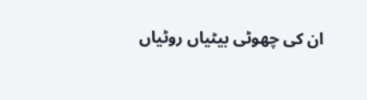ان کی چھوٹی بیٹیاں روٹیاں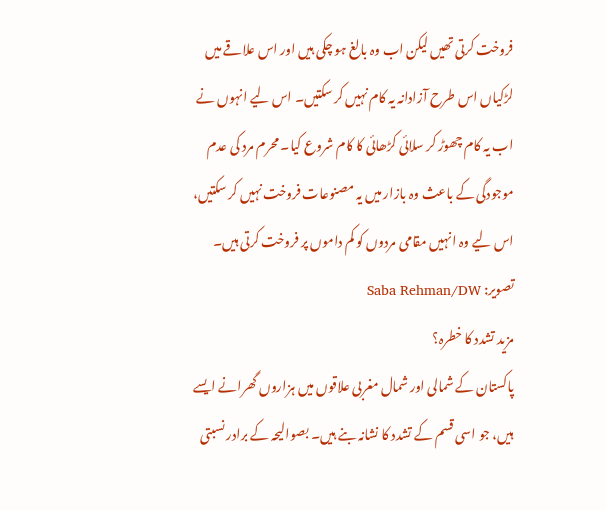فروخت کرتی تھیں لیکن اب وہ بالغ ہو چکی ہیں اور اس علاقے میں لڑکیاں اس طرح آزادانہ یہ کام نہیں کر سکتیں۔ اس لیے انہوں نے اب یہ کام چھوڑ کر سلائی کڑھائی کا کام شروع کیا۔ محرم مرد کی عدم موجودگی کے باعث وہ بازار میں یہ مصنوعات فروخت نہیں کر سکتیں، اس لیے وہ انہیں مقامی مردوں کو کم داموں پر فروخت کرتی ہیں۔
تصویر: Saba Rehman/DW
مزید تشدد کا خطرہ؟
پاکستان کے شمالی اور شمال مغربی علاقوں میں ہزاروں گھرانے ایسے ہیں، جو اسی قسم کے تشدد کا نشانہ بنے ہیں۔ بصوالیحہ کے برادر نسبتی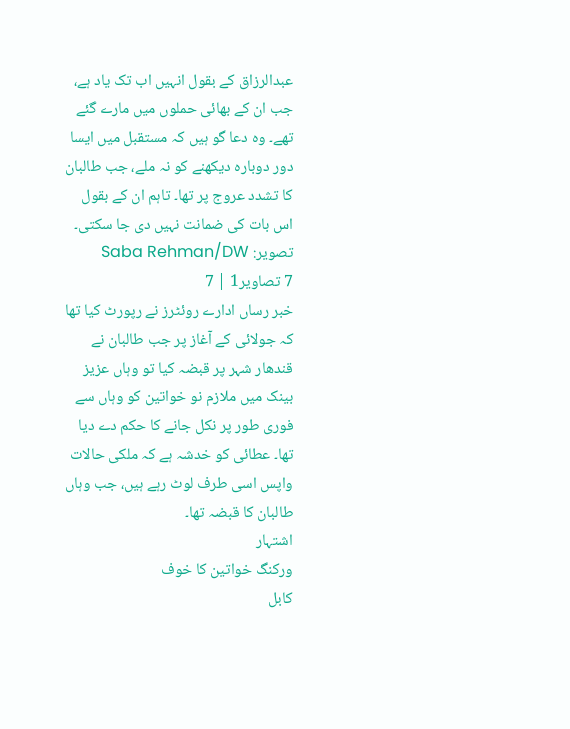عبدالرزاق کے بقول انہیں اب تک یاد ہے، جب ان کے بھائی حملوں میں مارے گئے تھے۔ وہ دعا گو ہیں کہ مستقبل میں ایسا دور دوبارہ دیکھنے کو نہ ملے، جب طالبان کا تشدد عروج پر تھا۔ تاہم ان کے بقول اس بات کی ضمانت نہیں دی جا سکتی۔
تصویر: Saba Rehman/DW
7 تصاویر1 | 7
خبر رساں ادارے روئٹرز نے رپورٹ کیا تھا کہ جولائی کے آغاز پر جب طالبان نے قندھار شہر پر قبضہ کیا تو وہاں عزیز بینک میں ملازم نو خواتین کو وہاں سے فوری طور پر نکل جانے کا حکم دے دیا تھا۔ عطائی کو خدشہ ہے کہ ملکی حالات واپس اسی طرف لوٹ رہے ہیں، جب وہاں طالبان کا قبضہ تھا۔
اشتہار
ورکنگ خواتین کا خوف
کابل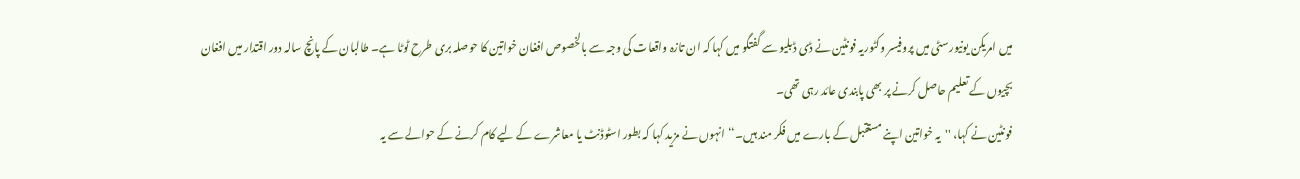میں امریکن یونیورسٹی میں پروفیسر وکٹوریہ فونٹین نے ڈی ڈبلیو سے گفتگو میں کہا کہ ان تازہ واقعات کی وجہ سے بالخصوص افغان خواتین کا حوصلہ بری طرح ٹوٹا ہے۔ طالبان کے پانچ سالہ دور اقتدار میں افغان بچیوں کے تعلیم حاصل کرنے پر بھی پابندی عائد رہی تھی۔
فونٹین نے کہا، ''یہ خواتین اپنے مستقبل کے بارے میں فکر مند ہیں۔‘‘ انہوں نے مزید کہا کہ بطور اسٹوڈنٹ یا معاشرے کے لیے کام کرنے کے حوالے سے یہ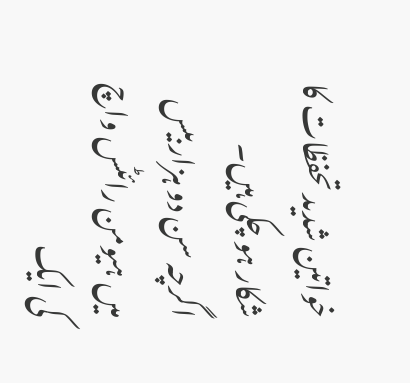خواتین شدید تحفظات کا شکار ہو چکی ہیں۔
اگرچہ سن دو ہزار بیس میں ہیومن رائٹس واچ کی ایک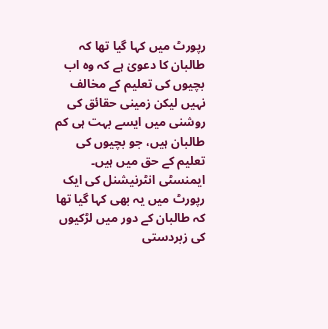رپورٹ میں کہا گیا تھا کہ طالبان کا دعویٰ ہے کہ وہ اب بچیوں کی تعلیم کے مخالف نہیں لیکن زمینی حقائق کی روشنی میں ایسے بہت ہی کم طالبان ہیں، جو بچیوں کی تعلیم کے حق میں ہیں۔
ایمنسٹی انٹرنیشنل کی ایک رپورٹ میں یہ بھی کہا گیا تھا کہ طالبان کے دور میں لڑکیوں کی زبردستی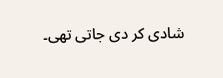شادی کر دی جاتی تھی۔